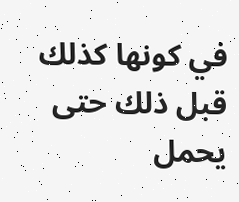في كونها كذلك قبل ذلك حتى يحمل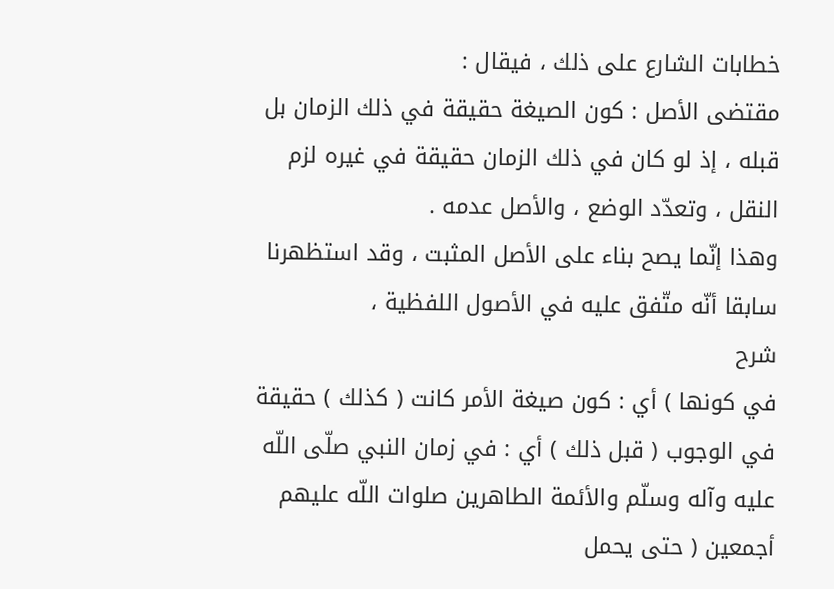خطابات الشارع على ذلك ، فيقال :
مقتضى الأصل : كون الصيغة حقيقة في ذلك الزمان بل قبله ، إذ لو كان في ذلك الزمان حقيقة في غيره لزم النقل ، وتعدّد الوضع ، والأصل عدمه .
وهذا إنّما يصح بناء على الأصل المثبت ، وقد استظهرنا سابقا أنّه متّفق عليه في الأصول اللفظية ،
شرح
في كونها ) أي : كون صيغة الأمر كانت ( كذلك ) حقيقة في الوجوب ( قبل ذلك ) أي : في زمان النبي صلّى اللّه عليه وآله وسلّم والأئمة الطاهرين صلوات اللّه عليهم أجمعين ( حتى يحمل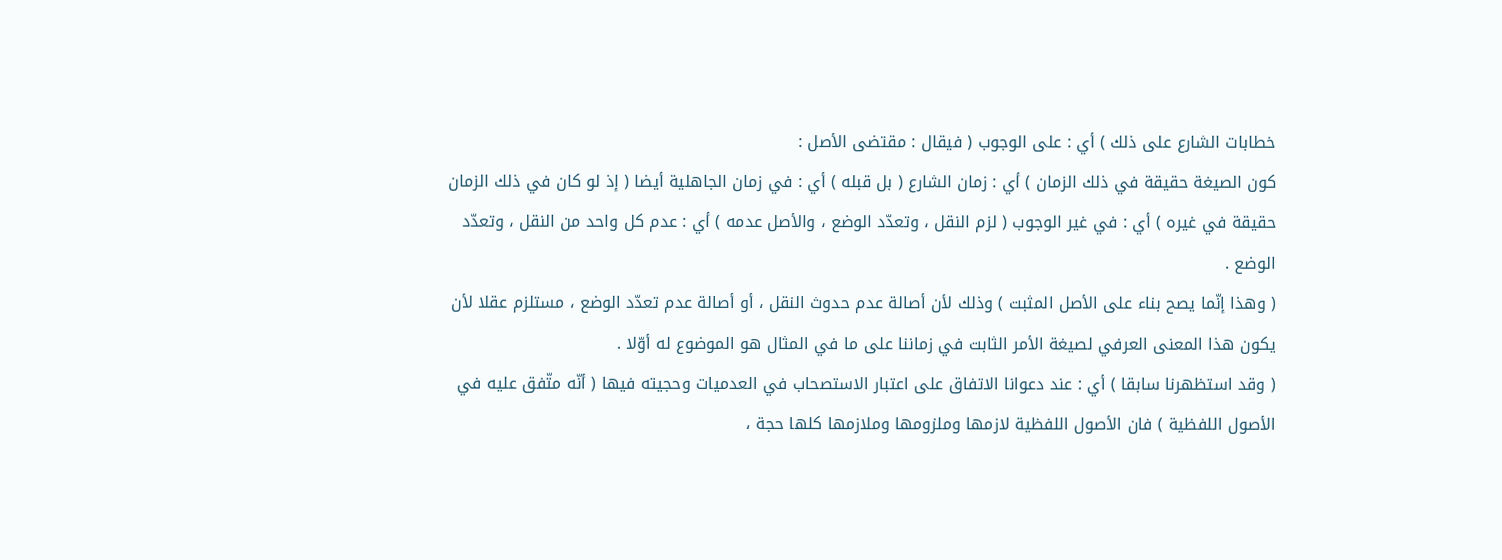خطابات الشارع على ذلك ) أي : على الوجوب ( فيقال : مقتضى الأصل :
كون الصيغة حقيقة في ذلك الزمان ) أي : زمان الشارع ( بل قبله ) أي : في زمان الجاهلية أيضا ( إذ لو كان في ذلك الزمان حقيقة في غيره ) أي : في غير الوجوب ( لزم النقل ، وتعدّد الوضع ، والأصل عدمه ) أي : عدم كل واحد من النقل ، وتعدّد الوضع .
( وهذا إنّما يصح بناء على الأصل المثبت ) وذلك لأن أصالة عدم حدوث النقل ، أو أصالة عدم تعدّد الوضع ، مستلزم عقلا لأن يكون هذا المعنى العرفي لصيغة الأمر الثابت في زماننا على ما في المثال هو الموضوع له أوّلا .
( وقد استظهرنا سابقا ) أي : عند دعوانا الاتفاق على اعتبار الاستصحاب في العدميات وحجيته فيها ( أنّه متّفق عليه في الأصول اللفظية ) فان الأصول اللفظية لازمها وملزومها وملازمها كلها حجة ،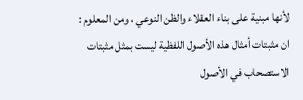لأنها مبنية على بناء العقلاء والظن النوعي ، ومن المعلوم : ان مثبتات أمثال هذه الأصول اللفظية ليست بمثل مثبتات الاستصحاب في الأصول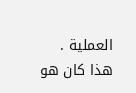العملية .
هذا كان هو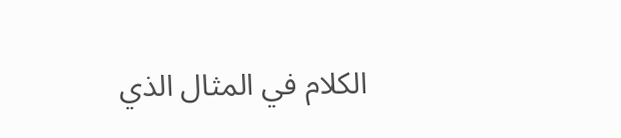الكلام في المثال الذي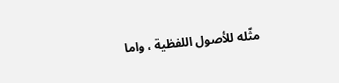مثّله للأصول اللفظية ، واما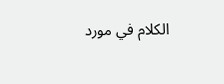الكلام في مورد